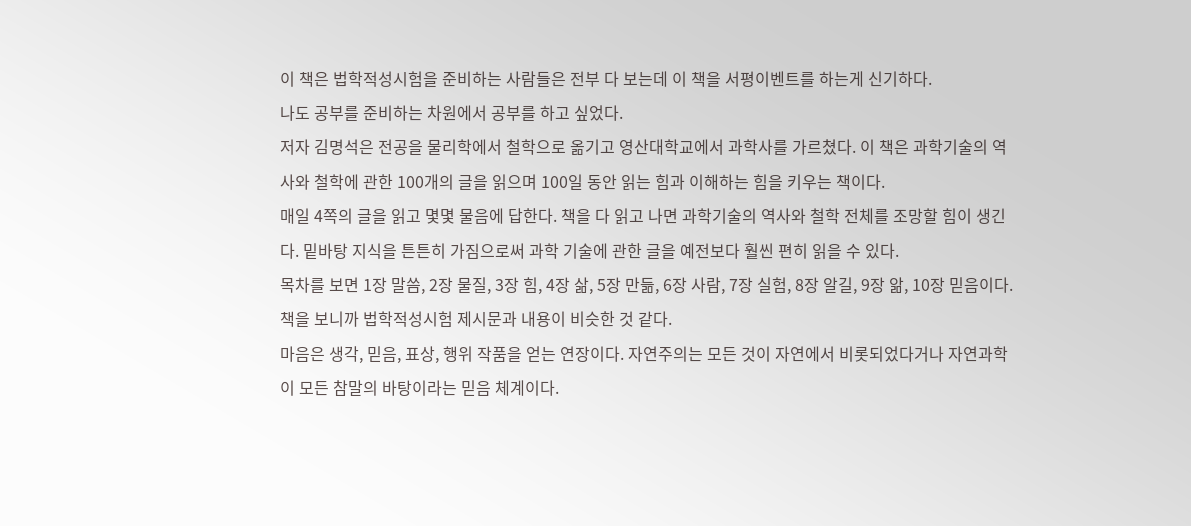이 책은 법학적성시험을 준비하는 사람들은 전부 다 보는데 이 책을 서평이벤트를 하는게 신기하다.
나도 공부를 준비하는 차원에서 공부를 하고 싶었다.
저자 김명석은 전공을 물리학에서 철학으로 옮기고 영산대학교에서 과학사를 가르쳤다. 이 책은 과학기술의 역사와 철학에 관한 100개의 글을 읽으며 100일 동안 읽는 힘과 이해하는 힘을 키우는 책이다.
매일 4쪽의 글을 읽고 몇몇 물음에 답한다. 책을 다 읽고 나면 과학기술의 역사와 철학 전체를 조망할 힘이 생긴다. 밑바탕 지식을 튼튼히 가짐으로써 과학 기술에 관한 글을 예전보다 훨씬 편히 읽을 수 있다.
목차를 보면 1장 말씀, 2장 물질, 3장 힘, 4장 삶, 5장 만듦, 6장 사람, 7장 실험, 8장 알길, 9장 앎, 10장 믿음이다. 책을 보니까 법학적성시험 제시문과 내용이 비슷한 것 같다.
마음은 생각, 믿음, 표상, 행위 작품을 얻는 연장이다. 자연주의는 모든 것이 자연에서 비롯되었다거나 자연과학이 모든 참말의 바탕이라는 믿음 체계이다.